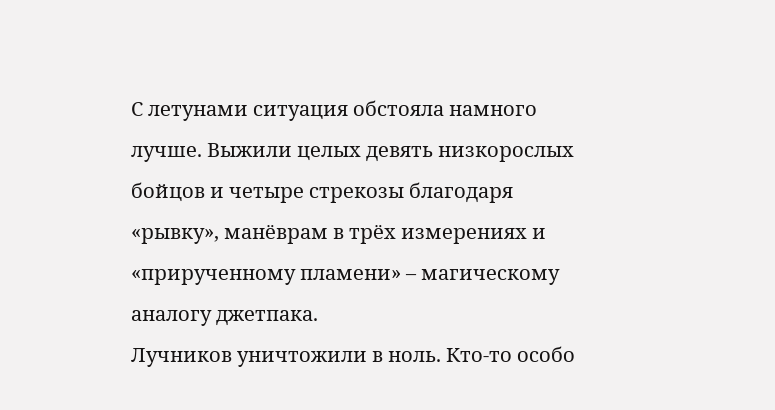С летунами ситуация обстояла намного лучше. Выжили целых девять низкорослых бойцов и четыре стрекозы благодаря «рывку», манёврам в трёх измерениях и «прирученному пламени» – магическому аналогу джетпака.
Лучников уничтожили в ноль. Кто-то особо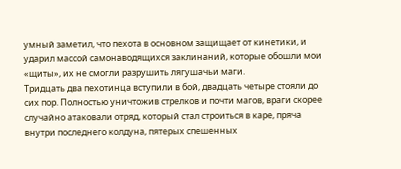умный заметил, что пехота в основном защищает от кинетики, и ударил массой самонаводящихся заклинаний, которые обошли мои «щиты», их не смогли разрушить лягушачьи маги.
Тридцать два пехотинца вступили в бой, двадцать четыре стояли до сих пор. Полностью уничтожив стрелков и почти магов, враги скорее случайно атаковали отряд, который стал строиться в каре, пряча внутри последнего колдуна, пятерых спешенных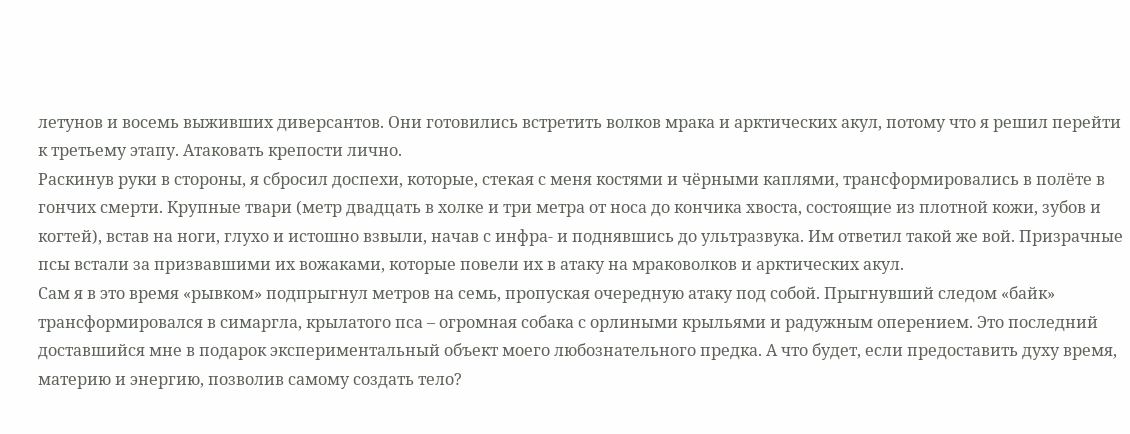летунов и восемь выживших диверсантов. Они готовились встретить волков мрака и арктических акул, потому что я решил перейти к третьему этапу. Атаковать крепости лично.
Раскинув руки в стороны, я сбросил доспехи, которые, стекая с меня костями и чёрными каплями, трансформировались в полёте в гончих смерти. Крупные твари (метр двадцать в холке и три метра от носа до кончика хвоста, состоящие из плотной кожи, зубов и когтей), встав на ноги, глухо и истошно взвыли, начав с инфра- и поднявшись до ультразвука. Им ответил такой же вой. Призрачные псы встали за призвавшими их вожаками, которые повели их в атаку на мраковолков и арктических акул.
Сам я в это время «рывком» подпрыгнул метров на семь, пропуская очередную атаку под собой. Прыгнувший следом «байк» трансформировался в симаргла, крылатого пса – огромная собака с орлиными крыльями и радужным оперением. Это последний доставшийся мне в подарок экспериментальный объект моего любознательного предка. А что будет, если предоставить духу время, материю и энергию, позволив самому создать тело?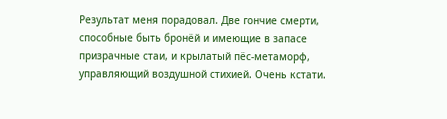Результат меня порадовал. Две гончие смерти, способные быть бронёй и имеющие в запасе призрачные стаи, и крылатый пёс-метаморф, управляющий воздушной стихией. Очень кстати.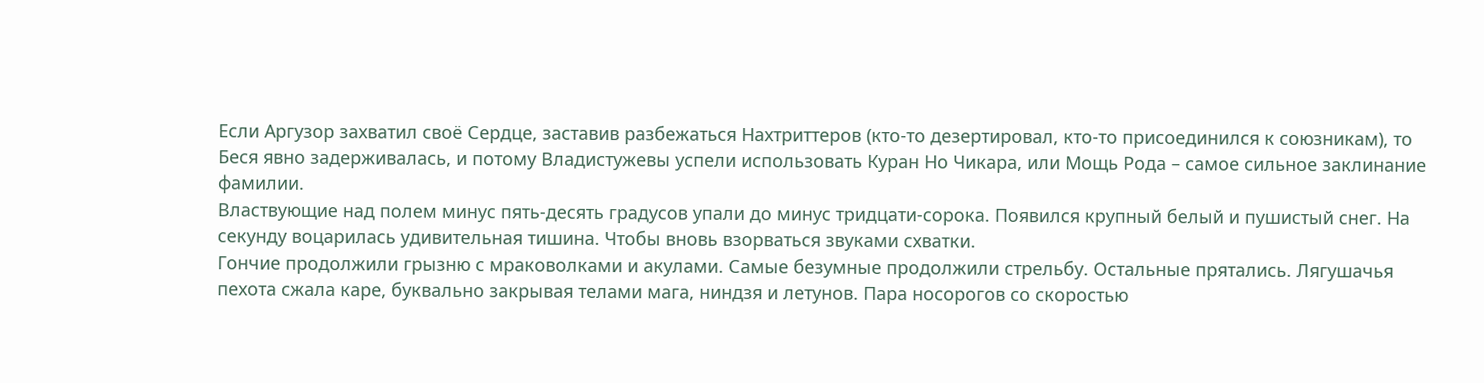Если Аргузор захватил своё Сердце, заставив разбежаться Нахтриттеров (кто-то дезертировал, кто-то присоединился к союзникам), то Беся явно задерживалась, и потому Владистужевы успели использовать Куран Но Чикара, или Мощь Рода – самое сильное заклинание фамилии.
Властвующие над полем минус пять-десять градусов упали до минус тридцати-сорока. Появился крупный белый и пушистый снег. На секунду воцарилась удивительная тишина. Чтобы вновь взорваться звуками схватки.
Гончие продолжили грызню с мраковолками и акулами. Самые безумные продолжили стрельбу. Остальные прятались. Лягушачья пехота сжала каре, буквально закрывая телами мага, ниндзя и летунов. Пара носорогов со скоростью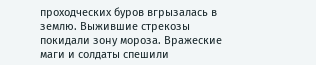проходческих буров вгрызалась в землю. Выжившие стрекозы покидали зону мороза. Вражеские маги и солдаты спешили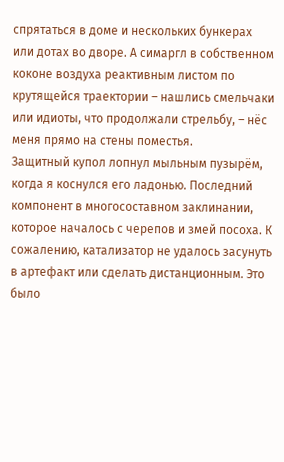спрятаться в доме и нескольких бункерах или дотах во дворе. А симаргл в собственном коконе воздуха реактивным листом по крутящейся траектории – нашлись смельчаки или идиоты, что продолжали стрельбу, – нёс меня прямо на стены поместья.
Защитный купол лопнул мыльным пузырём, когда я коснулся его ладонью. Последний компонент в многосоставном заклинании, которое началось с черепов и змей посоха. К сожалению, катализатор не удалось засунуть в артефакт или сделать дистанционным. Это было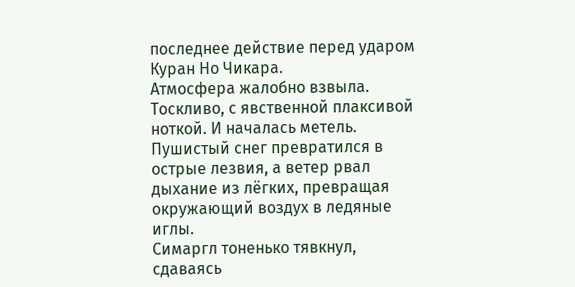последнее действие перед ударом Куран Но Чикара.
Атмосфера жалобно взвыла. Тоскливо, с явственной плаксивой ноткой. И началась метель. Пушистый снег превратился в острые лезвия, а ветер рвал дыхание из лёгких, превращая окружающий воздух в ледяные иглы.
Симаргл тоненько тявкнул, сдаваясь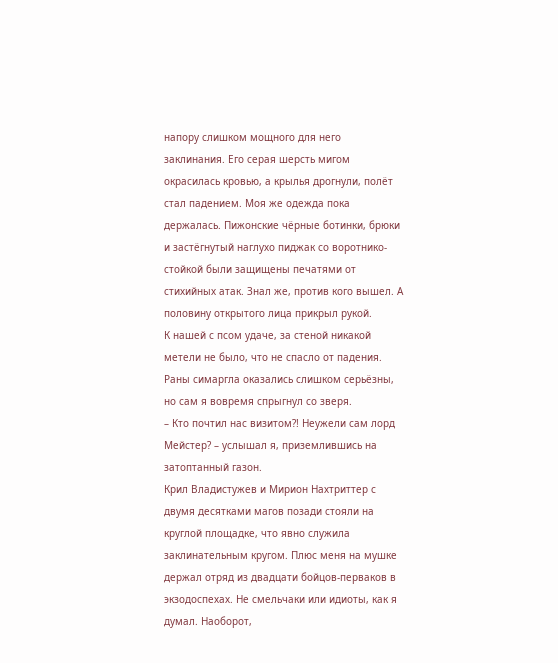напору слишком мощного для него заклинания. Его серая шерсть мигом окрасилась кровью, а крылья дрогнули, полёт стал падением. Моя же одежда пока держалась. Пижонские чёрные ботинки, брюки и застёгнутый наглухо пиджак со воротнико-стойкой были защищены печатями от стихийных атак. Знал же, против кого вышел. А половину открытого лица прикрыл рукой.
К нашей с псом удаче, за стеной никакой метели не было, что не спасло от падения. Раны симаргла оказались слишком серьёзны, но сам я вовремя спрыгнул со зверя.
– Кто почтил нас визитом?! Неужели сам лорд Мейстер? – услышал я, приземлившись на затоптанный газон.
Крил Владистужев и Мирион Нахтриттер с двумя десятками магов позади стояли на круглой площадке, что явно служила заклинательным кругом. Плюс меня на мушке держал отряд из двадцати бойцов-перваков в экзодоспехах. Не смельчаки или идиоты, как я думал. Наоборот,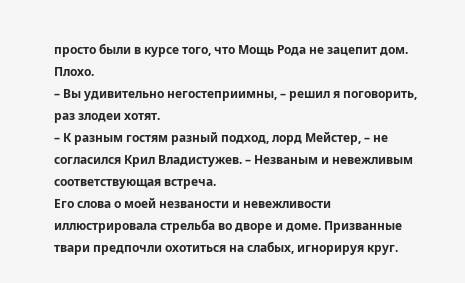просто были в курсе того, что Мощь Рода не зацепит дом. Плохо.
– Вы удивительно негостеприимны, – решил я поговорить, раз злодеи хотят.
– К разным гостям разный подход, лорд Мейстер, – не согласился Крил Владистужев. – Незваным и невежливым соответствующая встреча.
Его слова о моей незваности и невежливости иллюстрировала стрельба во дворе и доме. Призванные твари предпочли охотиться на слабых, игнорируя круг.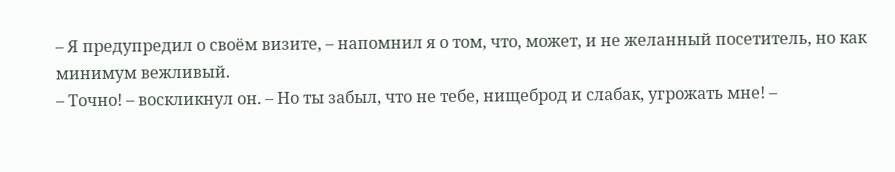– Я предупредил о своём визите, – напомнил я о том, что, может, и не желанный посетитель, но как минимум вежливый.
– Точно! – воскликнул он. – Но ты забыл, что не тебе, нищеброд и слабак, угрожать мне! –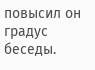повысил он градус беседы.